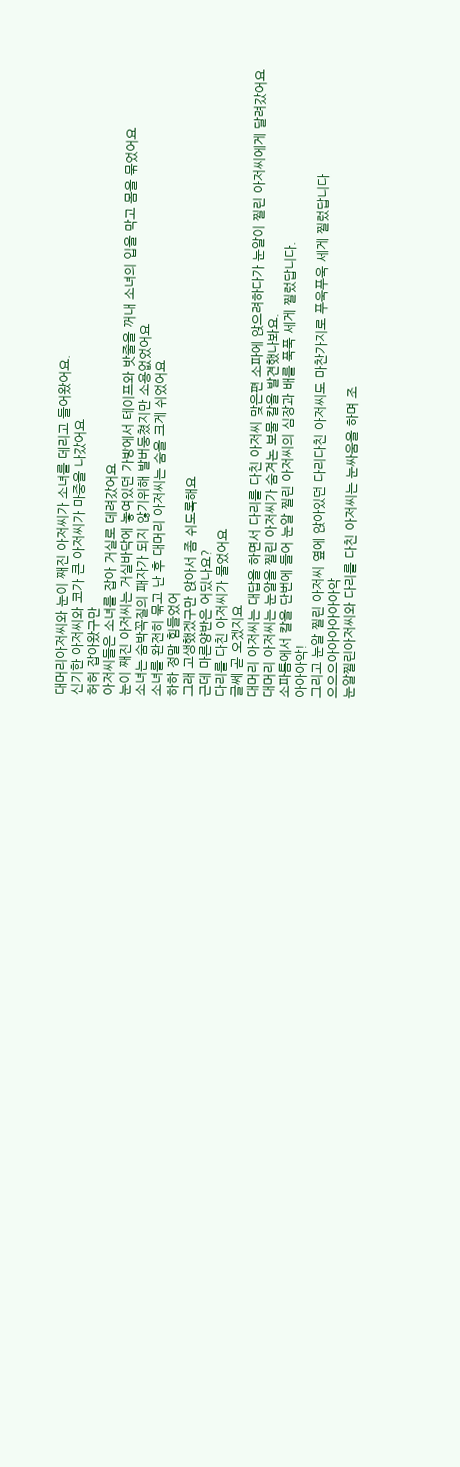대머리아저씨와 눈이 째진 아저씨가 소녀를 데리고 들어왔어요.
신기한 아저씨와 코가 큰 아저씨가 마중을 나갔어요
허허 잡아왔구만
아저씨들은 소녀를 잡아 거실로 데려갔어요
눈이 째진 아저씨는 거실바닥에 놓여있던 가방에서 테이프와 밧줄을 꺼내 소녀의 입을 막고 몸을 묶었어요
소녀는 숨박꼭질의 패자가 되지 않기위해 발버둥쳤지만 소용없었어요
소녀를 완전히 묶고 난 후 대머리 아저씨는 숨을 크게 쉬었어요
하하 정말 힘들었어
그래 고생했겠구만 앉아서 좀 쉬도록해요
근데 마른양반은 어딨나요?
다리를 다친 아저씨가 물었어요
글쎄 곧 오겠지요
대머리 아저씨는 대답을 하면서 다리를 다친 아저씨 맞은편 소파에 앉으려하다가 눈알이 찔린 아저씨에게 달려갔어요
대머리 아저씨는 눈알을 찔린 아저씨가 숨겨논 보물 칼을 발견했나봐요.
소파틈에서 칼을 단번에 들어 눈알 찔린 아저씨의 심장과 배를 푹푹 세게 찔렀답니다.
아아아악!
그리고 눈알 찔린 아저씨 옆에 앉아있던 다리다친 아저씨도 마찬가지로 푸욱푸욱 세게 찔렀답니다
으으으아아아아아아악
눈알찔린아저씨와 다리를 다친 아저씨는 눈싸움을 하며 조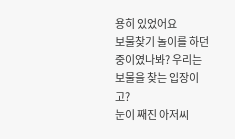용히 있었어요
보물찾기 놀이를 하던 중이였나봐? 우리는 보물을 찾는 입장이고?
눈이 째진 아저씨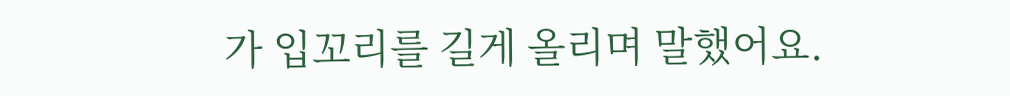가 입꼬리를 길게 올리며 말했어요.